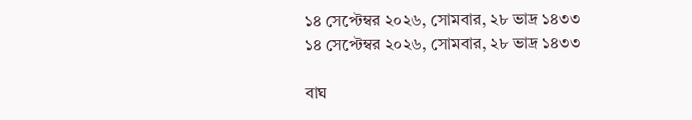১৪ সেপ্টেম্বর ২০২৬, সোমবার, ২৮ ভাদ্র ১৪৩৩
১৪ সেপ্টেম্বর ২০২৬, সোমবার, ২৮ ভাদ্র ১৪৩৩

বাঘ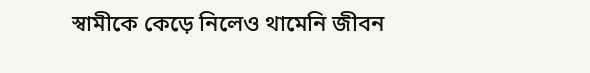স্বামীকে কেড়ে নিলেও থামেনি জীবন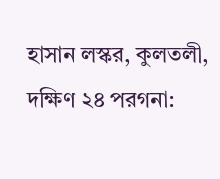হাসান লস্কর, কুলতলী, দক্ষিণ ২৪ পরগনা: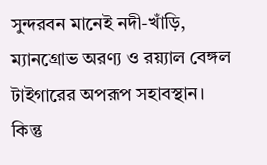সুন্দরবন মানেই নদী-খাঁড়ি, ম্যানগ্রোভ অরণ্য ও রয়্যাল বেঙ্গল টাইগারের অপরূপ সহাবস্থান। কিন্তু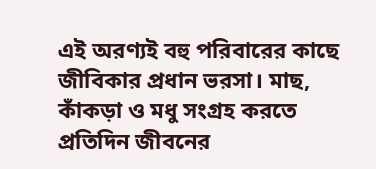এই অরণ্যই বহু পরিবারের কাছে জীবিকার প্রধান ভরসা। মাছ, কাঁকড়া ও মধু সংগ্রহ করতে প্রতিদিন জীবনের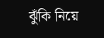ঝুঁকি নিয়ে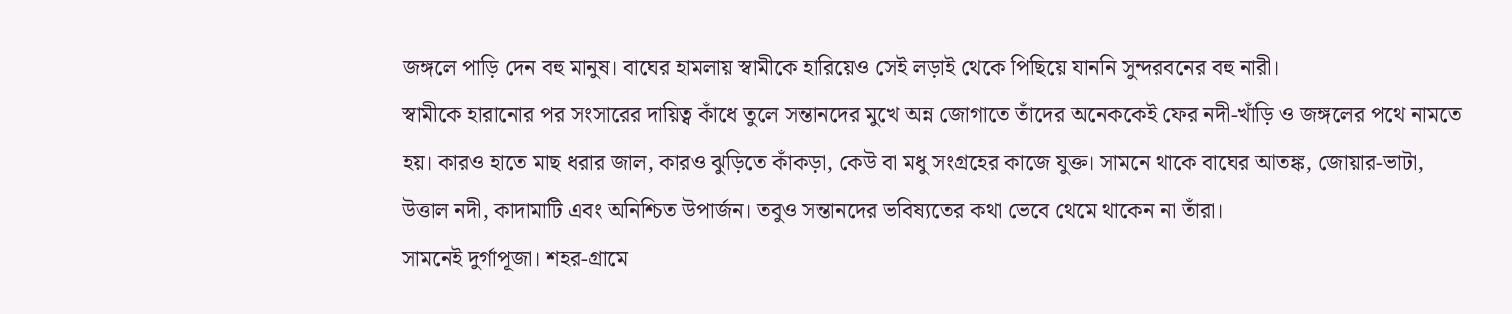জঙ্গলে পাড়ি দেন বহু মানুষ। বাঘের হামলায় স্বামীকে হারিয়েও সেই লড়াই থেকে পিছিয়ে যাননি সুন্দরবনের বহু নারী।
স্বামীকে হারানোর পর সংসারের দায়িত্ব কাঁধে তুলে সন্তানদের মুখে অন্ন জোগাতে তাঁদের অনেককেই ফের নদী-খাঁড়ি ও জঙ্গলের পথে নামতে হয়। কারও হাতে মাছ ধরার জাল, কারও ঝুড়িতে কাঁকড়া, কেউ বা মধু সংগ্রহের কাজে যুক্ত। সামনে থাকে বাঘের আতঙ্ক, জোয়ার-ভাটা, উত্তাল নদী, কাদামাটি এবং অনিশ্চিত উপার্জন। তবুও সন্তানদের ভবিষ্যতের কথা ভেবে থেমে থাকেন না তাঁরা।
সামনেই দুর্গাপূজা। শহর-গ্রামে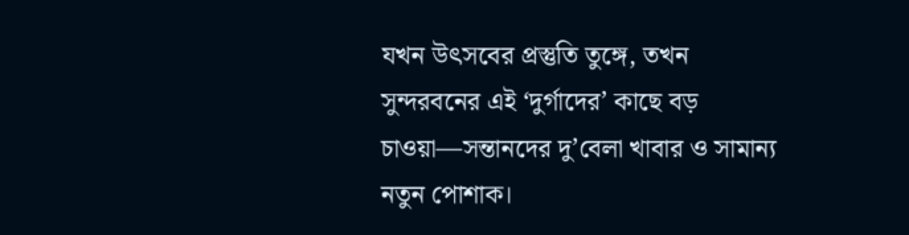যখন উৎসবের প্রস্তুতি তুঙ্গে, তখন সুন্দরবনের এই ‘দুর্গাদের’ কাছে বড় চাওয়া—সন্তানদের দু’বেলা খাবার ও সামান্য নতুন পোশাক।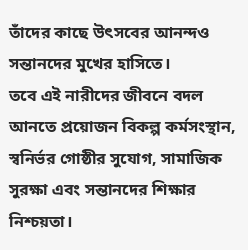তাঁদের কাছে উৎসবের আনন্দও সন্তানদের মুখের হাসিতে।
তবে এই নারীদের জীবনে বদল আনতে প্রয়োজন বিকল্প কর্মসংস্থান, স্বনির্ভর গোষ্ঠীর সুযোগ, সামাজিক সুরক্ষা এবং সন্তানদের শিক্ষার নিশ্চয়তা।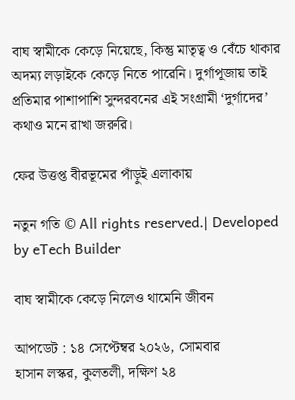বাঘ স্বামীকে কেড়ে নিয়েছে, কিন্তু মাতৃত্ব ও বেঁচে থাকার অদম্য লড়াইকে কেড়ে নিতে পারেনি। দুর্গাপূজায় তাই প্রতিমার পাশাপাশি সুন্দরবনের এই সংগ্রামী ‘দুর্গাদের’ কথাও মনে রাখা জরুরি।

ফের উত্তপ্ত বীরভূমের পাঁড়ুই এলাকায়

নতুন গতি © All rights reserved.| Developed by eTech Builder

বাঘ স্বামীকে কেড়ে নিলেও থামেনি জীবন

আপডেট : ১৪ সেপ্টেম্বর ২০২৬, সোমবার
হাসান লস্কর, কুলতলী, দক্ষিণ ২৪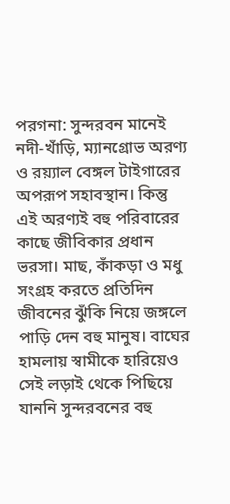পরগনা: সুন্দরবন মানেই নদী-খাঁড়ি, ম্যানগ্রোভ অরণ্য ও রয়্যাল বেঙ্গল টাইগারের অপরূপ সহাবস্থান। কিন্তু এই অরণ্যই বহু পরিবারের কাছে জীবিকার প্রধান ভরসা। মাছ, কাঁকড়া ও মধু সংগ্রহ করতে প্রতিদিন জীবনের ঝুঁকি নিয়ে জঙ্গলে পাড়ি দেন বহু মানুষ। বাঘের হামলায় স্বামীকে হারিয়েও সেই লড়াই থেকে পিছিয়ে যাননি সুন্দরবনের বহু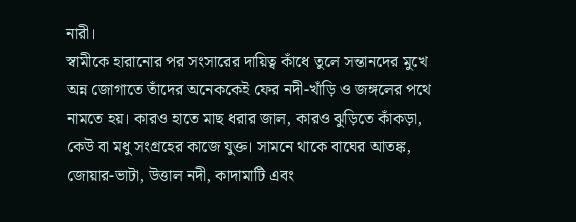নারী।
স্বামীকে হারানোর পর সংসারের দায়িত্ব কাঁধে তুলে সন্তানদের মুখে অন্ন জোগাতে তাঁদের অনেককেই ফের নদী-খাঁড়ি ও জঙ্গলের পথে নামতে হয়। কারও হাতে মাছ ধরার জাল, কারও ঝুড়িতে কাঁকড়া, কেউ বা মধু সংগ্রহের কাজে যুক্ত। সামনে থাকে বাঘের আতঙ্ক, জোয়ার-ভাটা, উত্তাল নদী, কাদামাটি এবং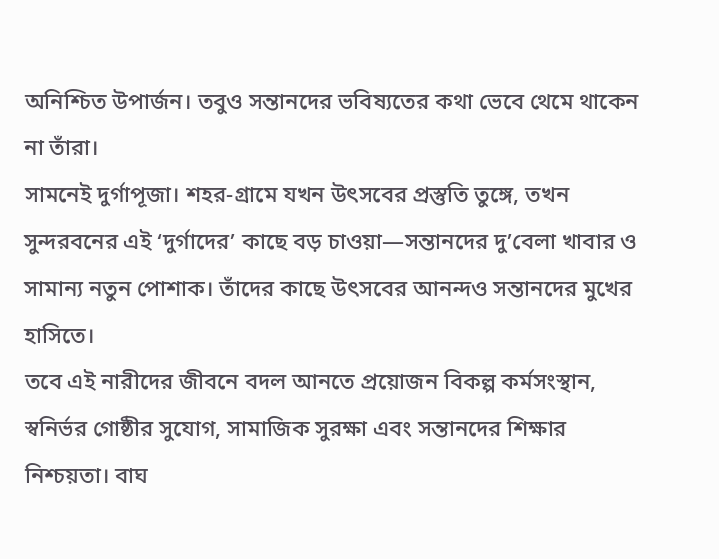অনিশ্চিত উপার্জন। তবুও সন্তানদের ভবিষ্যতের কথা ভেবে থেমে থাকেন না তাঁরা।
সামনেই দুর্গাপূজা। শহর-গ্রামে যখন উৎসবের প্রস্তুতি তুঙ্গে, তখন সুন্দরবনের এই ‘দুর্গাদের’ কাছে বড় চাওয়া—সন্তানদের দু’বেলা খাবার ও সামান্য নতুন পোশাক। তাঁদের কাছে উৎসবের আনন্দও সন্তানদের মুখের হাসিতে।
তবে এই নারীদের জীবনে বদল আনতে প্রয়োজন বিকল্প কর্মসংস্থান, স্বনির্ভর গোষ্ঠীর সুযোগ, সামাজিক সুরক্ষা এবং সন্তানদের শিক্ষার নিশ্চয়তা। বাঘ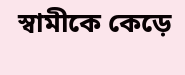স্বামীকে কেড়ে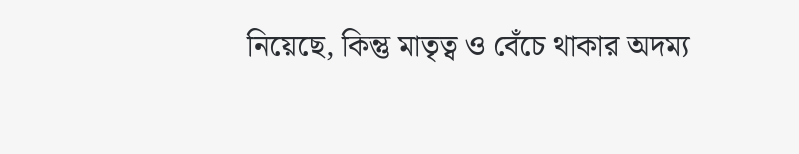নিয়েছে, কিন্তু মাতৃত্ব ও বেঁচে থাকার অদম্য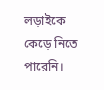লড়াইকে কেড়ে নিতে পারেনি।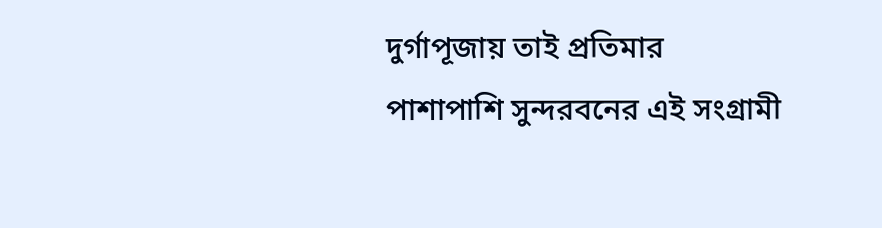দুর্গাপূজায় তাই প্রতিমার পাশাপাশি সুন্দরবনের এই সংগ্রামী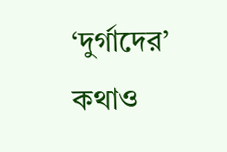‘দুর্গাদের’ কথাও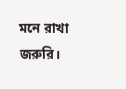মনে রাখা জরুরি।